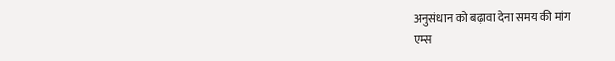अनुसंधान को बढ़ावा देना समय की मांग
एम्स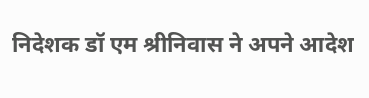निदेशक डॉ एम श्रीनिवास ने अपने आदेश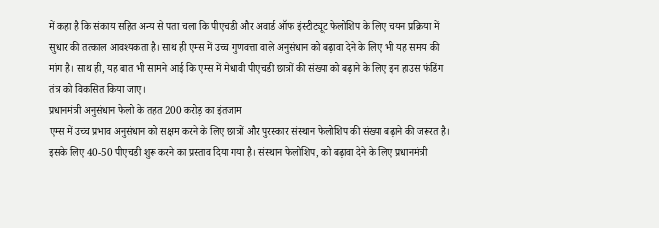में कहा है कि संकाय सहित अन्य से पता चला कि पीएचडी और अवार्ड ऑफ इंस्टीट्यूट फेलोशिप के लिए चयन प्रक्रिया में सुधार की तत्काल आवश्यकता है। साथ ही एम्स में उच्च गुणवत्ता वाले अनुसंधान को बढ़ावा देने के लिए भी यह समय की मांग है। साथ ही, यह बात भी सामने आई कि एम्स में मेधावी पीएचडी छात्रों की संख्या को बढ़ाने के लिए इन हाउस फंडिंग तंत्र को विकसित किया जाए।
प्रधानमंत्री अनुसंधान फेलो के तहत 200 करोड़ का इंतजाम
एम्स में उच्च प्रभाव अनुसंधान को सक्षम करने के लिए छात्रों और पुरस्कार संस्थान फेलोशिप की संख्या बढ़ाने की जरूरत है। इसके लिए 40-50 पीएचडी शुरू करने का प्रस्ताव दिया गया है। संस्थान फेलोशिप, को बढ़ावा देने के लिए प्रधानमंत्री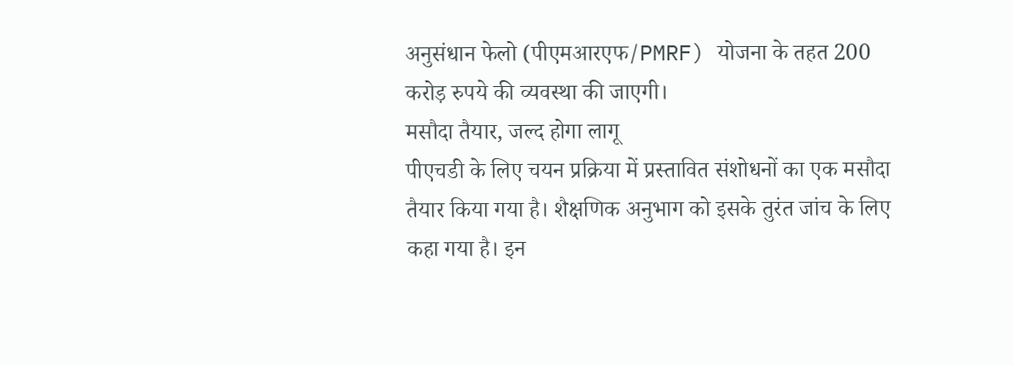अनुसंधान फेलो (पीएमआरएफ/PMRF) योजना के तहत 200 करोड़ रुपये की व्यवस्था की जाएगी।
मसौदा तैयार, जल्द होगा लागू
पीएचडी के लिए चयन प्रक्रिया में प्रस्तावित संशोधनों का एक मसौदा तैयार किया गया है। शैक्षणिक अनुभाग को इसके तुरंत जांच के लिए कहा गया है। इन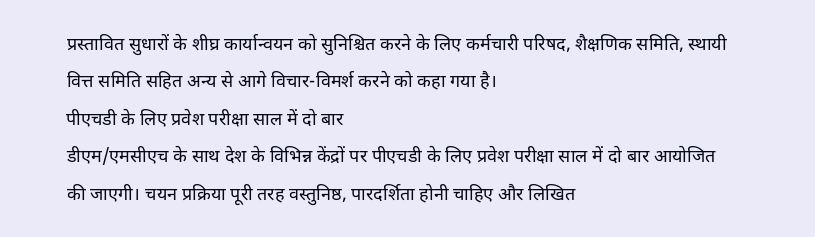प्रस्तावित सुधारों के शीघ्र कार्यान्वयन को सुनिश्चित करने के लिए कर्मचारी परिषद, शैक्षणिक समिति, स्थायी वित्त समिति सहित अन्य से आगे विचार-विमर्श करने को कहा गया है।
पीएचडी के लिए प्रवेश परीक्षा साल में दो बार
डीएम/एमसीएच के साथ देश के विभिन्न केंद्रों पर पीएचडी के लिए प्रवेश परीक्षा साल में दो बार आयोजित की जाएगी। चयन प्रक्रिया पूरी तरह वस्तुनिष्ठ, पारदर्शिता होनी चाहिए और लिखित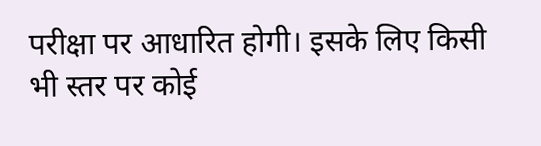परीक्षा पर आधारित होगी। इसके लिए किसी भी स्तर पर कोई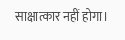साक्षात्कार नहीं होगा।